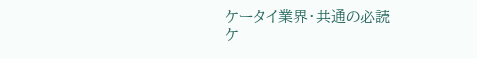ケータイ業界・共通の必読
ケ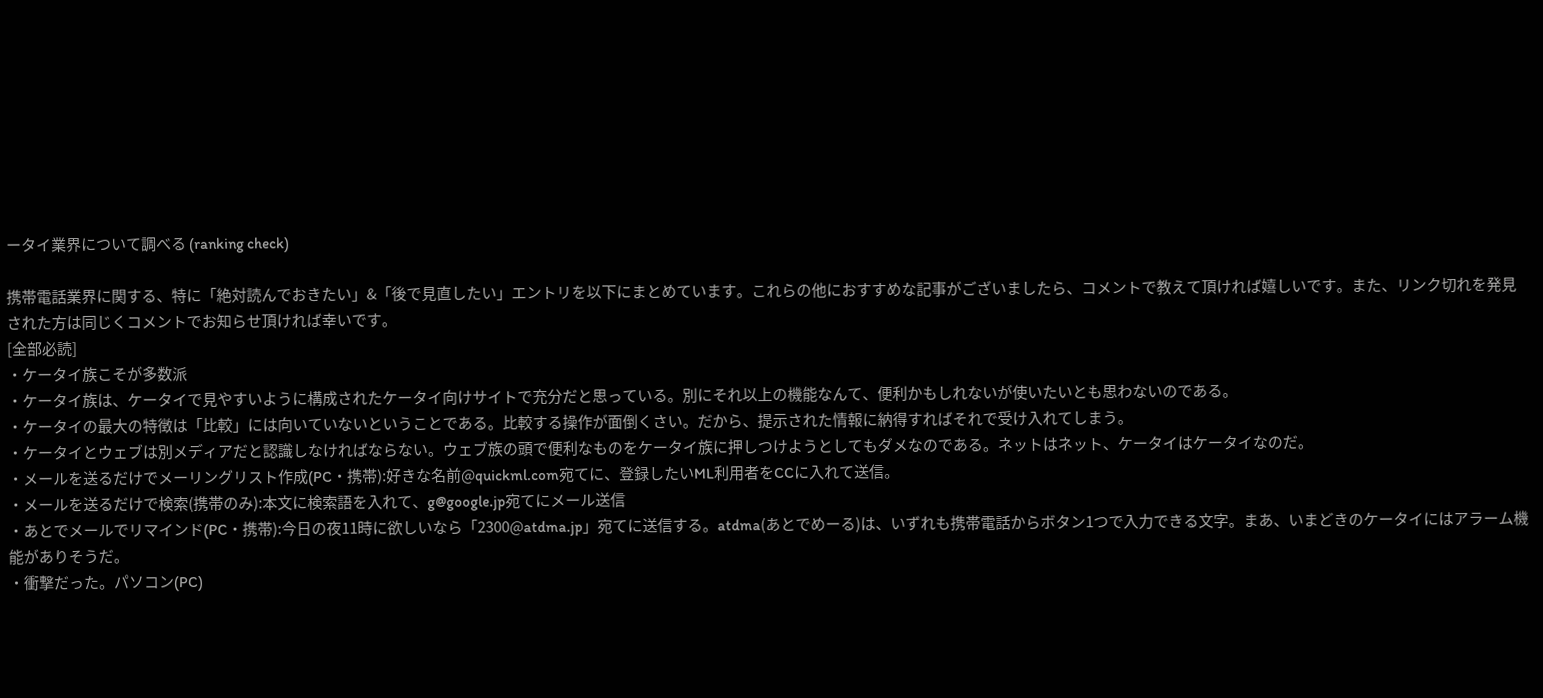ータイ業界について調べる (ranking check)

携帯電話業界に関する、特に「絶対読んでおきたい」&「後で見直したい」エントリを以下にまとめています。これらの他におすすめな記事がございましたら、コメントで教えて頂ければ嬉しいです。また、リンク切れを発見された方は同じくコメントでお知らせ頂ければ幸いです。
[全部必読]
・ケータイ族こそが多数派
・ケータイ族は、ケータイで見やすいように構成されたケータイ向けサイトで充分だと思っている。別にそれ以上の機能なんて、便利かもしれないが使いたいとも思わないのである。
・ケータイの最大の特徴は「比較」には向いていないということである。比較する操作が面倒くさい。だから、提示された情報に納得すればそれで受け入れてしまう。
・ケータイとウェブは別メディアだと認識しなければならない。ウェブ族の頭で便利なものをケータイ族に押しつけようとしてもダメなのである。ネットはネット、ケータイはケータイなのだ。
・メールを送るだけでメーリングリスト作成(PC・携帯):好きな名前@quickml.com宛てに、登録したいML利用者をCCに入れて送信。
・メールを送るだけで検索(携帯のみ):本文に検索語を入れて、g@google.jp宛てにメール送信
・あとでメールでリマインド(PC・携帯):今日の夜11時に欲しいなら「2300@atdma.jp」宛てに送信する。atdma(あとでめーる)は、いずれも携帯電話からボタン1つで入力できる文字。まあ、いまどきのケータイにはアラーム機能がありそうだ。
・衝撃だった。パソコン(PC)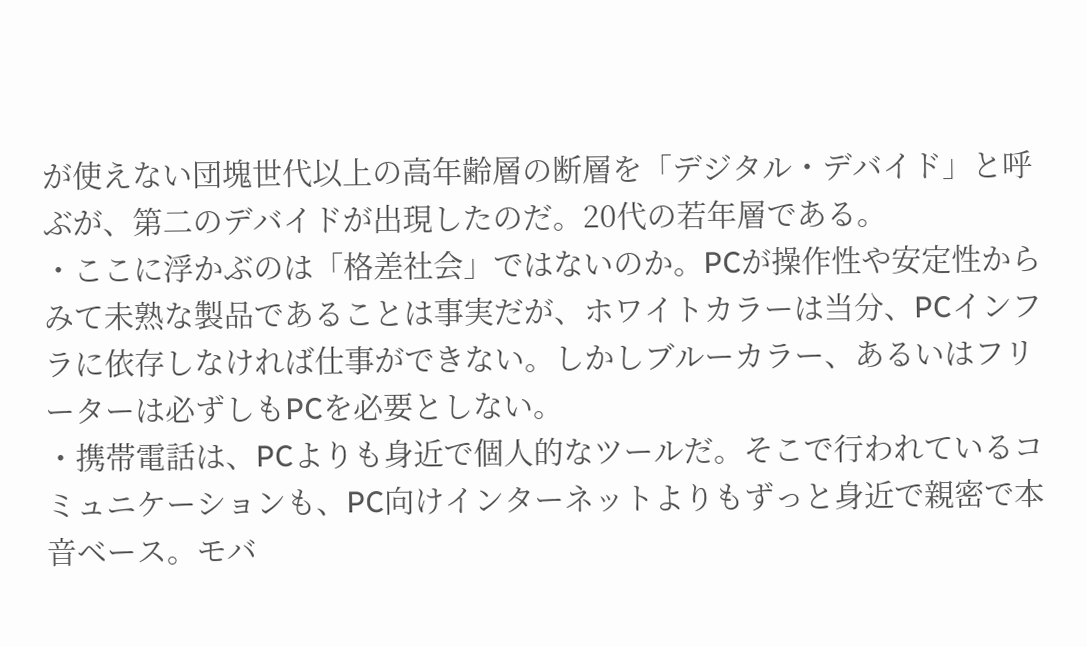が使えない団塊世代以上の高年齢層の断層を「デジタル・デバイド」と呼ぶが、第二のデバイドが出現したのだ。20代の若年層である。
・ここに浮かぶのは「格差社会」ではないのか。PCが操作性や安定性からみて未熟な製品であることは事実だが、ホワイトカラーは当分、PCインフラに依存しなければ仕事ができない。しかしブルーカラー、あるいはフリーターは必ずしもPCを必要としない。
・携帯電話は、PCよりも身近で個人的なツールだ。そこで行われているコミュニケーションも、PC向けインターネットよりもずっと身近で親密で本音ベース。モバ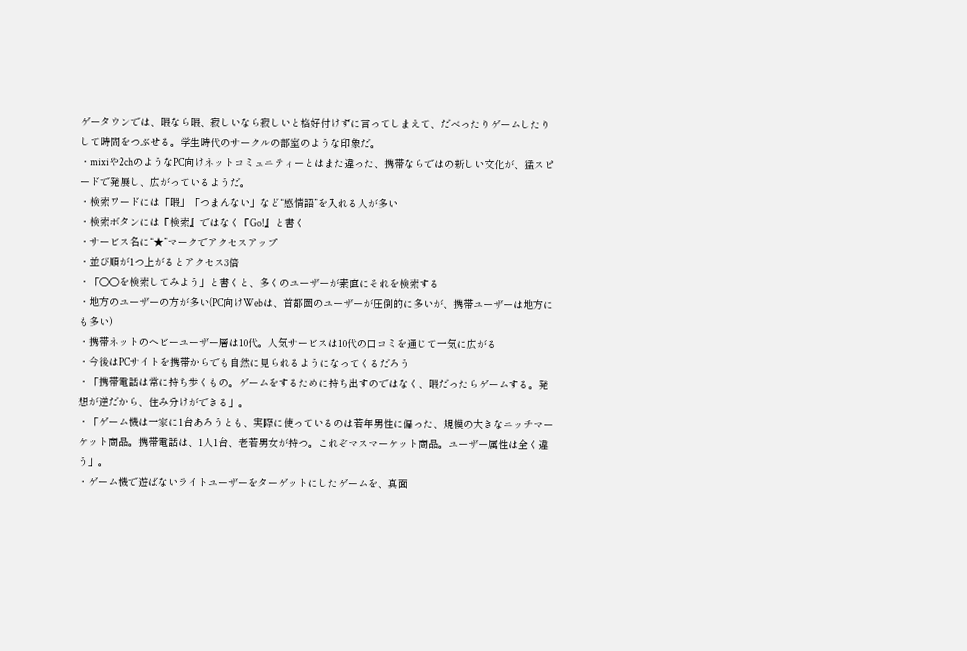ゲータウンでは、暇なら暇、寂しいなら寂しいと格好付けずに言ってしまえて、だべったりゲームしたりして時間をつぶせる。学生時代のサークルの部室のような印象だ。
・mixiや2chのようなPC向けネットコミュニティーとはまた違った、携帯ならではの新しい文化が、猛スピードで発展し、広がっているようだ。
・検索ワードには「暇」「つまんない」など“感情語”を入れる人が多い
・検索ボタンには『検索』ではなく『Go!』と書く
・サービス名に“★”マークでアクセスアップ
・並び順が1つ上がるとアクセス3倍
・「○○を検索してみよう」と書くと、多くのユーザーが素直にそれを検索する
・地方のユーザーの方が多い(PC向けWebは、首都圏のユーザーが圧倒的に多いが、携帯ユーザーは地方にも多い)
・携帯ネットのヘビーユーザー層は10代。人気サービスは10代の口コミを通じて一気に広がる
・今後はPCサイトを携帯からでも自然に見られるようになってくるだろう
・「携帯電話は常に持ち歩くもの。ゲームをするために持ち出すのではなく、暇だったらゲームする。発想が逆だから、住み分けができる」。
・「ゲーム機は一家に1台あろうとも、実際に使っているのは若年男性に偏った、規模の大きなニッチマーケット商品。携帯電話は、1人1台、老若男女が持つ。これぞマスマーケット商品。ユーザー属性は全く違う」。
・ゲーム機で遊ばないライトユーザーをターゲットにしたゲームを、真面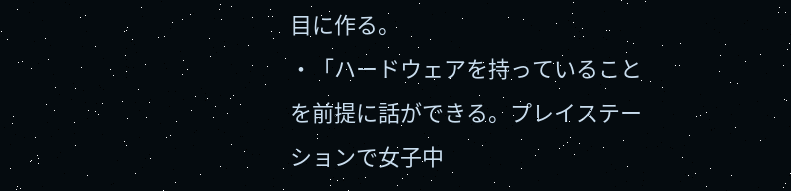目に作る。
・「ハードウェアを持っていることを前提に話ができる。プレイステーションで女子中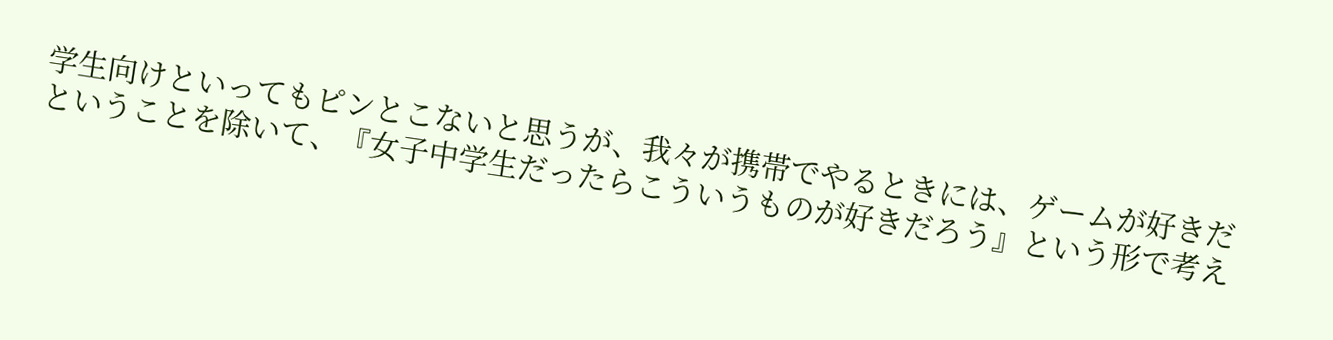学生向けといってもピンとこないと思うが、我々が携帯でやるときには、ゲームが好きだということを除いて、『女子中学生だったらこういうものが好きだろう』という形で考え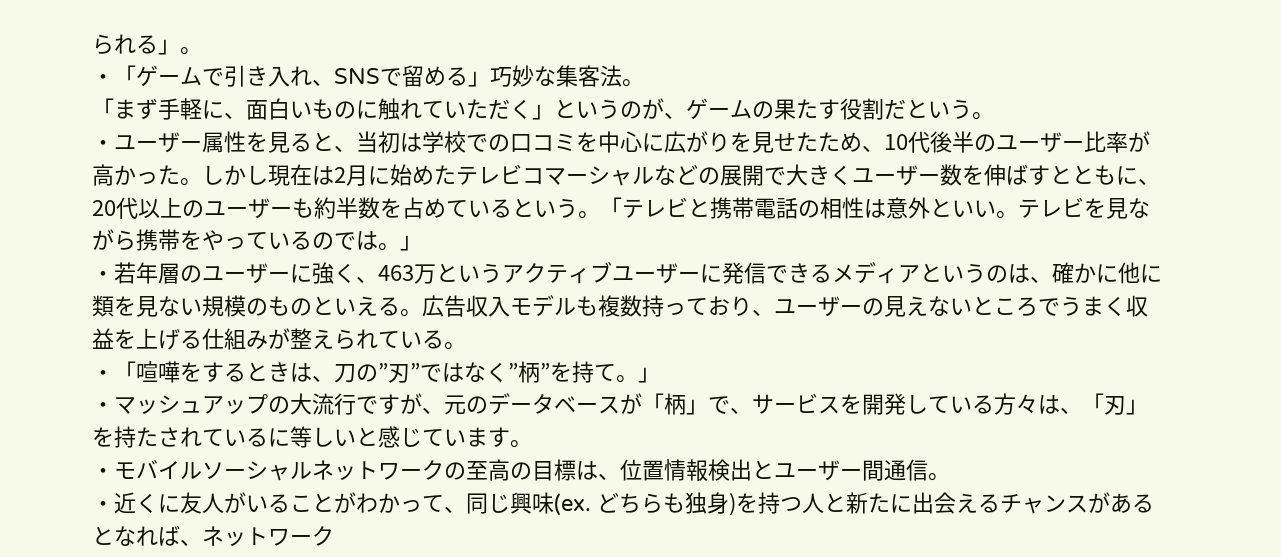られる」。
・「ゲームで引き入れ、SNSで留める」巧妙な集客法。
「まず手軽に、面白いものに触れていただく」というのが、ゲームの果たす役割だという。
・ユーザー属性を見ると、当初は学校での口コミを中心に広がりを見せたため、10代後半のユーザー比率が高かった。しかし現在は2月に始めたテレビコマーシャルなどの展開で大きくユーザー数を伸ばすとともに、20代以上のユーザーも約半数を占めているという。「テレビと携帯電話の相性は意外といい。テレビを見ながら携帯をやっているのでは。」
・若年層のユーザーに強く、463万というアクティブユーザーに発信できるメディアというのは、確かに他に類を見ない規模のものといえる。広告収入モデルも複数持っており、ユーザーの見えないところでうまく収益を上げる仕組みが整えられている。
・「喧嘩をするときは、刀の”刃”ではなく”柄”を持て。」
・マッシュアップの大流行ですが、元のデータベースが「柄」で、サービスを開発している方々は、「刃」を持たされているに等しいと感じています。
・モバイルソーシャルネットワークの至高の目標は、位置情報検出とユーザー間通信。
・近くに友人がいることがわかって、同じ興味(ex. どちらも独身)を持つ人と新たに出会えるチャンスがあるとなれば、ネットワーク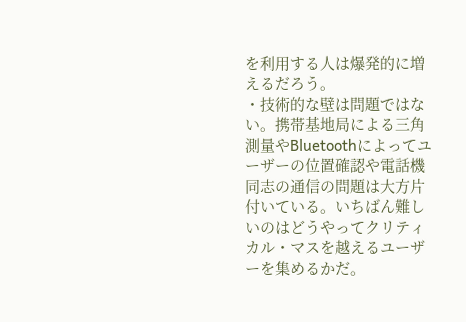を利用する人は爆発的に増えるだろう。
・技術的な壁は問題ではない。携帯基地局による三角測量やBluetoothによってユーザーの位置確認や電話機同志の通信の問題は大方片付いている。いちばん難しいのはどうやってクリティカル・マスを越えるユーザーを集めるかだ。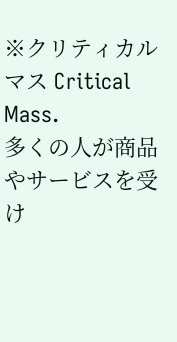※クリティカルマス Critical Mass.
多くの人が商品やサービスを受け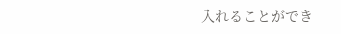入れることができ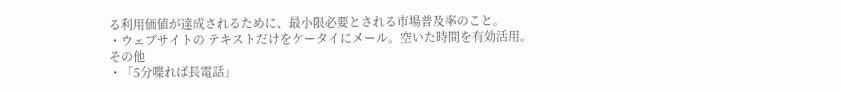る利用価値が達成されるために、最小限必要とされる市場普及率のこと。
・ウェブサイトの テキストだけをケータイにメール。空いた時間を有効活用。
その他
・「5分喋れば長電話」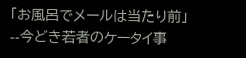「お風呂でメールは当たり前」--今どき若者のケータイ事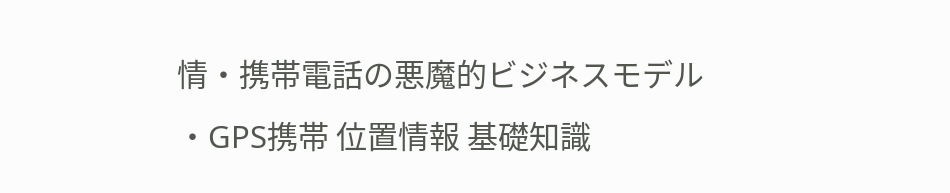情・携帯電話の悪魔的ビジネスモデル
・GPS携帯 位置情報 基礎知識